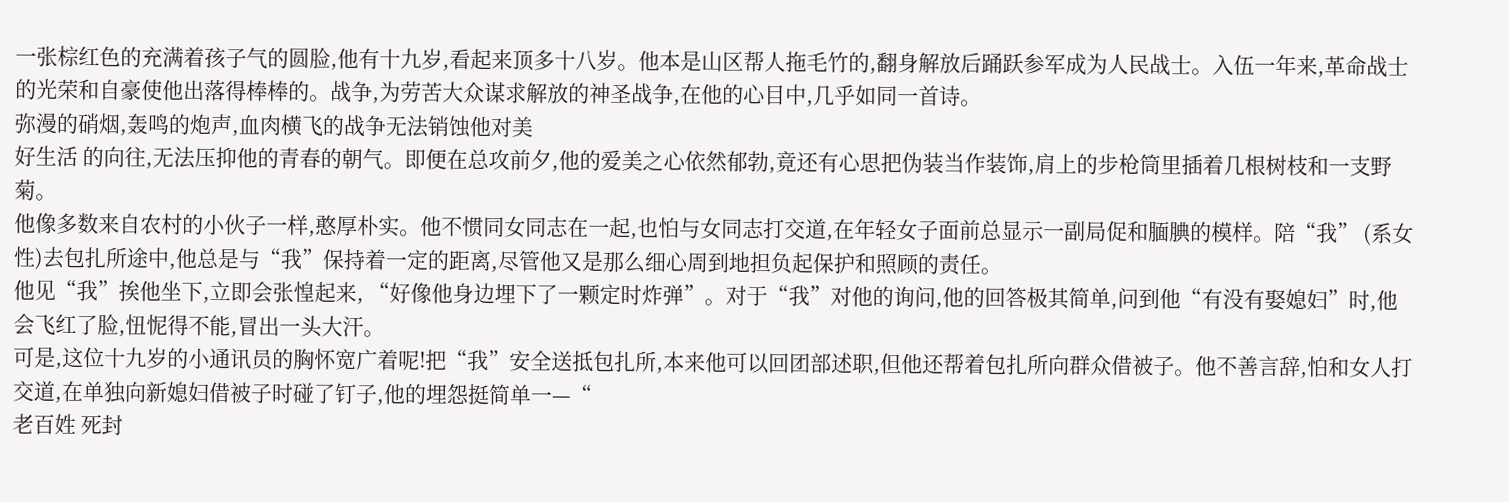一张棕红色的充满着孩子气的圆脸,他有十九岁,看起来顶多十八岁。他本是山区帮人拖毛竹的,翻身解放后踊跃参军成为人民战士。入伍一年来,革命战士的光荣和自豪使他出落得棒棒的。战争,为劳苦大众谋求解放的神圣战争,在他的心目中,几乎如同一首诗。
弥漫的硝烟,轰鸣的炮声,血肉横飞的战争无法销蚀他对美
好生活 的向往,无法压抑他的青春的朝气。即便在总攻前夕,他的爱美之心依然郁勃,竟还有心思把伪装当作装饰,肩上的步枪筒里插着几根树枝和一支野菊。
他像多数来自农村的小伙子一样,憨厚朴实。他不惯同女同志在一起,也怕与女同志打交道,在年轻女子面前总显示一副局促和腼腆的模样。陪“我” (系女性)去包扎所途中,他总是与“我”保持着一定的距离,尽管他又是那么细心周到地担负起保护和照顾的责任。
他见“我”挨他坐下,立即会张惶起来, “好像他身边埋下了一颗定时炸弹”。对于“我”对他的询问,他的回答极其简单,问到他“有没有娶媳妇”时,他会飞红了脸,忸怩得不能,冒出一头大汗。
可是,这位十九岁的小通讯员的胸怀宽广着呢!把“我”安全送抵包扎所,本来他可以回团部述职,但他还帮着包扎所向群众借被子。他不善言辞,怕和女人打交道,在单独向新媳妇借被子时碰了钉子,他的埋怨挺简单一—“
老百姓 死封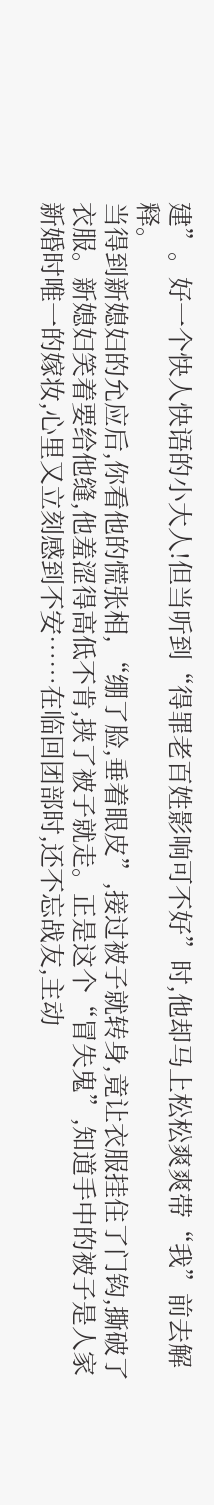建”。好一个快人快语的小大人!但当听到“得罪老百姓影响可不好”时,他却马上松松爽爽带“我”前去解释。
当得到新媳妇的允应后,你看他的慌张相, “绷了脸,垂着眼皮”,接过被子就转身,竟让衣服挂住了门钩,撕破了衣服。新媳妇笑着要给他缝,他羞涩得高低不肯,挟了被子就走。正是这个“冒失鬼”,知道手中的被子是人家新婚时唯一的嫁妆,心里又立刻感到不安……在临回团部时,还不忘战友,主动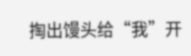掏出馒头给“我”开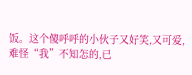饭。这个傻呼呼的小伙子又好笑,又可爱,难怪“我”不知怎的,已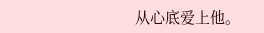从心底爱上他。